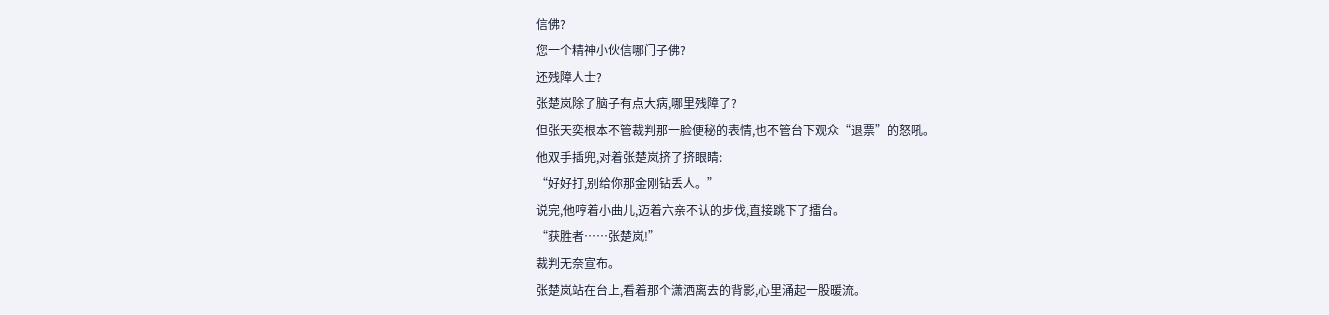信佛?
您一个精神小伙信哪门子佛?
还残障人士?
张楚岚除了脑子有点大病,哪里残障了?
但张天奕根本不管裁判那一脸便秘的表情,也不管台下观众“退票”的怒吼。
他双手插兜,对着张楚岚挤了挤眼睛:
“好好打,别给你那金刚钻丢人。”
说完,他哼着小曲儿,迈着六亲不认的步伐,直接跳下了擂台。
“获胜者……张楚岚!”
裁判无奈宣布。
张楚岚站在台上,看着那个潇洒离去的背影,心里涌起一股暖流。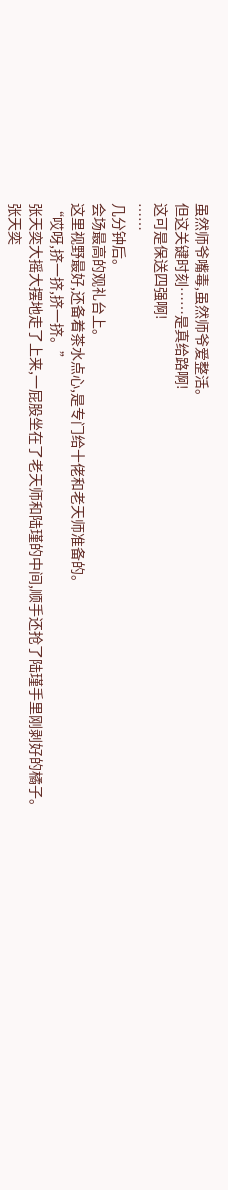虽然师爷嘴毒,虽然师爷爱整活。
但这关键时刻……是真给路啊!
这可是保送四强啊!
……
几分钟后。
会场最高的观礼台上。
这里视野最好,还备着茶水点心,是专门给十佬和老天师准备的。
“哎呀,挤一挤,挤一挤。”
张天奕大摇大摆地走了上来,一屁股坐在了老天师和陆瑾的中间,顺手还抢了陆瑾手里刚剥好的橘子。
张天奕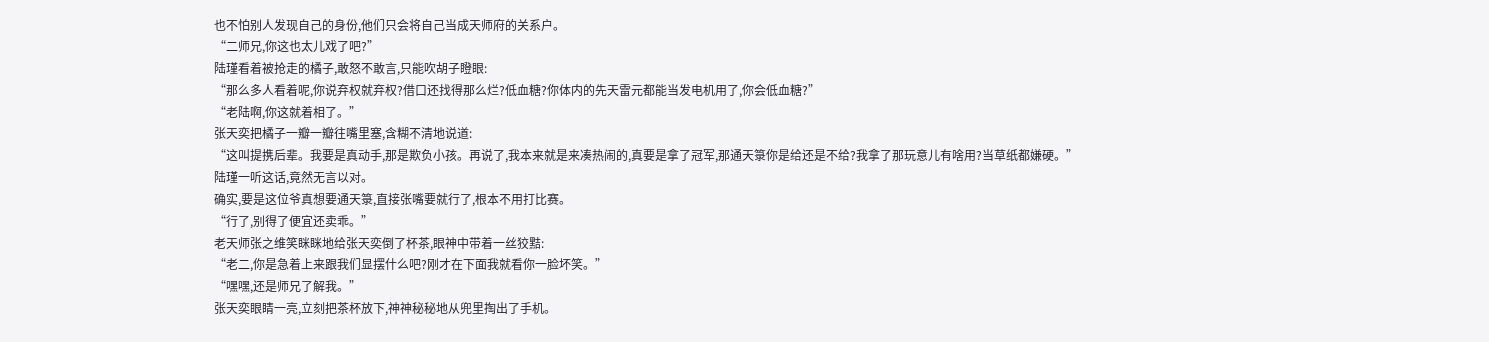也不怕别人发现自己的身份,他们只会将自己当成天师府的关系户。
“二师兄,你这也太儿戏了吧?”
陆瑾看着被抢走的橘子,敢怒不敢言,只能吹胡子瞪眼:
“那么多人看着呢,你说弃权就弃权?借口还找得那么烂?低血糖?你体内的先天雷元都能当发电机用了,你会低血糖?”
“老陆啊,你这就着相了。”
张天奕把橘子一瓣一瓣往嘴里塞,含糊不清地说道:
“这叫提携后辈。我要是真动手,那是欺负小孩。再说了,我本来就是来凑热闹的,真要是拿了冠军,那通天箓你是给还是不给?我拿了那玩意儿有啥用?当草纸都嫌硬。”
陆瑾一听这话,竟然无言以对。
确实,要是这位爷真想要通天箓,直接张嘴要就行了,根本不用打比赛。
“行了,别得了便宜还卖乖。”
老天师张之维笑眯眯地给张天奕倒了杯茶,眼神中带着一丝狡黠:
“老二,你是急着上来跟我们显摆什么吧?刚才在下面我就看你一脸坏笑。”
“嘿嘿,还是师兄了解我。”
张天奕眼睛一亮,立刻把茶杯放下,神神秘秘地从兜里掏出了手机。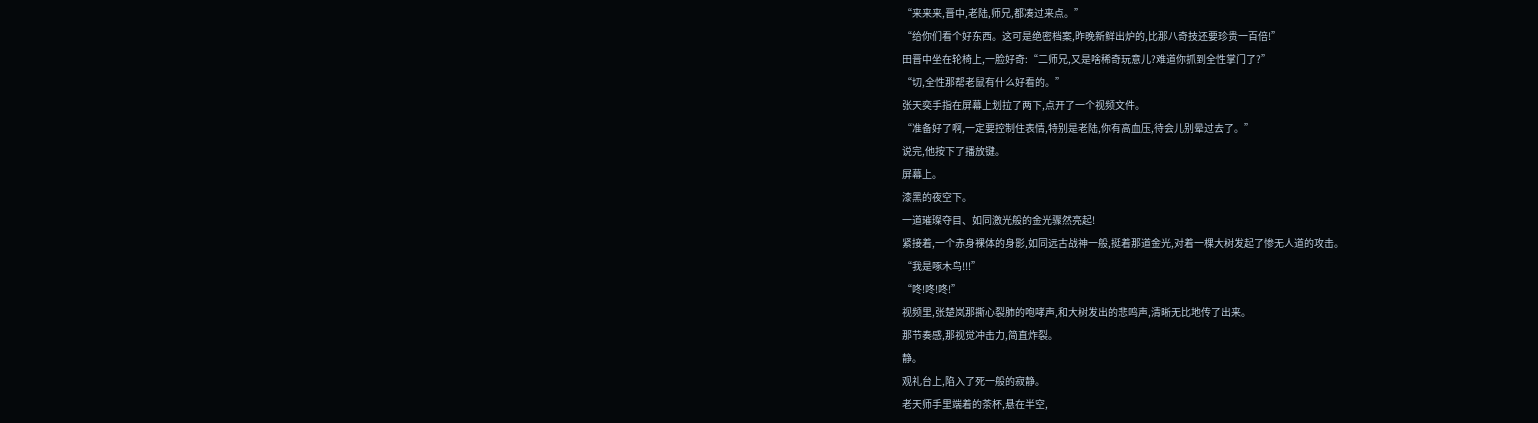“来来来,晋中,老陆,师兄,都凑过来点。”
“给你们看个好东西。这可是绝密档案,昨晚新鲜出炉的,比那八奇技还要珍贵一百倍!”
田晋中坐在轮椅上,一脸好奇:“二师兄,又是啥稀奇玩意儿?难道你抓到全性掌门了?”
“切,全性那帮老鼠有什么好看的。”
张天奕手指在屏幕上划拉了两下,点开了一个视频文件。
“准备好了啊,一定要控制住表情,特别是老陆,你有高血压,待会儿别晕过去了。”
说完,他按下了播放键。
屏幕上。
漆黑的夜空下。
一道璀璨夺目、如同激光般的金光骤然亮起!
紧接着,一个赤身裸体的身影,如同远古战神一般,挺着那道金光,对着一棵大树发起了惨无人道的攻击。
“我是啄木鸟!!!”
“咚!咚!咚!”
视频里,张楚岚那撕心裂肺的咆哮声,和大树发出的悲鸣声,清晰无比地传了出来。
那节奏感,那视觉冲击力,简直炸裂。
静。
观礼台上,陷入了死一般的寂静。
老天师手里端着的茶杯,悬在半空,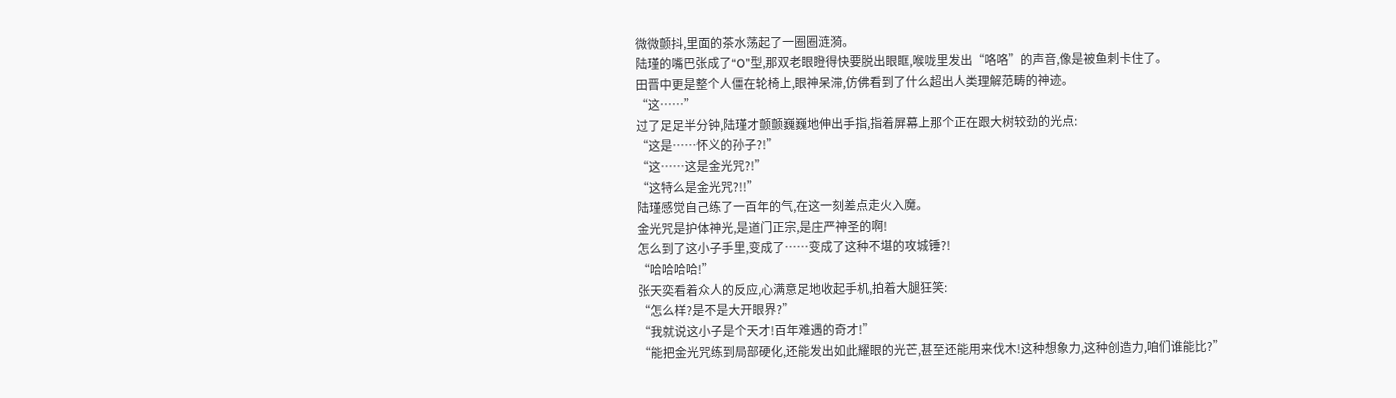微微颤抖,里面的茶水荡起了一圈圈涟漪。
陆瑾的嘴巴张成了“O”型,那双老眼瞪得快要脱出眼眶,喉咙里发出“咯咯”的声音,像是被鱼刺卡住了。
田晋中更是整个人僵在轮椅上,眼神呆滞,仿佛看到了什么超出人类理解范畴的神迹。
“这……”
过了足足半分钟,陆瑾才颤颤巍巍地伸出手指,指着屏幕上那个正在跟大树较劲的光点:
“这是……怀义的孙子?!”
“这……这是金光咒?!”
“这特么是金光咒?!!”
陆瑾感觉自己练了一百年的气,在这一刻差点走火入魔。
金光咒是护体神光,是道门正宗,是庄严神圣的啊!
怎么到了这小子手里,变成了……变成了这种不堪的攻城锤?!
“哈哈哈哈!”
张天奕看着众人的反应,心满意足地收起手机,拍着大腿狂笑:
“怎么样?是不是大开眼界?”
“我就说这小子是个天才!百年难遇的奇才!”
“能把金光咒练到局部硬化,还能发出如此耀眼的光芒,甚至还能用来伐木!这种想象力,这种创造力,咱们谁能比?”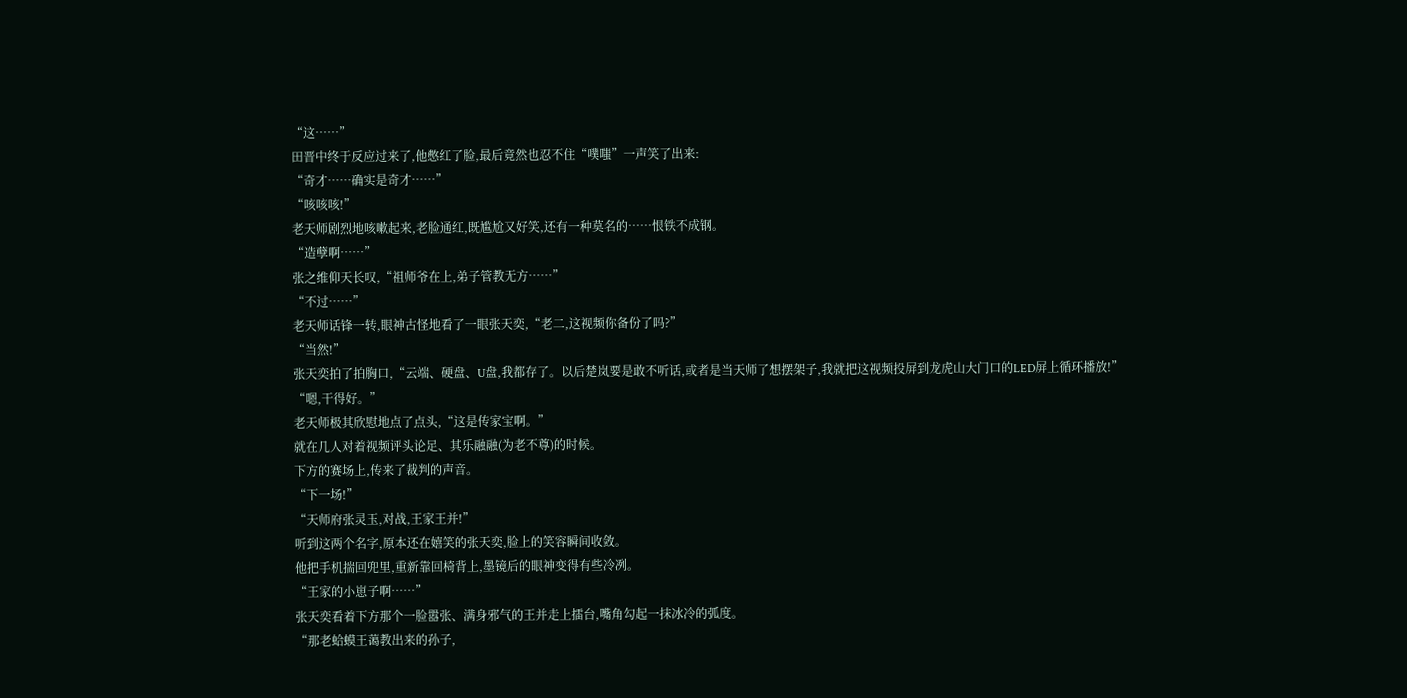“这……”
田晋中终于反应过来了,他憋红了脸,最后竟然也忍不住“噗嗤”一声笑了出来:
“奇才……确实是奇才……”
“咳咳咳!”
老天师剧烈地咳嗽起来,老脸通红,既尴尬又好笑,还有一种莫名的……恨铁不成钢。
“造孽啊……”
张之维仰天长叹,“祖师爷在上,弟子管教无方……”
“不过……”
老天师话锋一转,眼神古怪地看了一眼张天奕,“老二,这视频你备份了吗?”
“当然!”
张天奕拍了拍胸口,“云端、硬盘、U盘,我都存了。以后楚岚要是敢不听话,或者是当天师了想摆架子,我就把这视频投屏到龙虎山大门口的LED屏上循环播放!”
“嗯,干得好。”
老天师极其欣慰地点了点头,“这是传家宝啊。”
就在几人对着视频评头论足、其乐融融(为老不尊)的时候。
下方的赛场上,传来了裁判的声音。
“下一场!”
“天师府张灵玉,对战,王家王并!”
听到这两个名字,原本还在嬉笑的张天奕,脸上的笑容瞬间收敛。
他把手机揣回兜里,重新靠回椅背上,墨镜后的眼神变得有些冷冽。
“王家的小崽子啊……”
张天奕看着下方那个一脸嚣张、满身邪气的王并走上擂台,嘴角勾起一抹冰冷的弧度。
“那老蛤蟆王蔼教出来的孙子,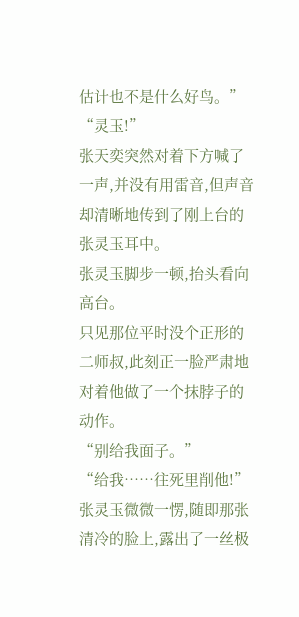估计也不是什么好鸟。”
“灵玉!”
张天奕突然对着下方喊了一声,并没有用雷音,但声音却清晰地传到了刚上台的张灵玉耳中。
张灵玉脚步一顿,抬头看向高台。
只见那位平时没个正形的二师叔,此刻正一脸严肃地对着他做了一个抹脖子的动作。
“别给我面子。”
“给我……往死里削他!”
张灵玉微微一愣,随即那张清冷的脸上,露出了一丝极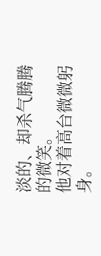淡的、却杀气腾腾的微笑。
他对着高台微微躬身。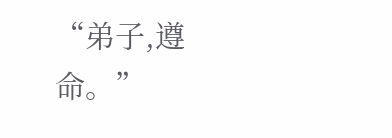“弟子,遵命。”